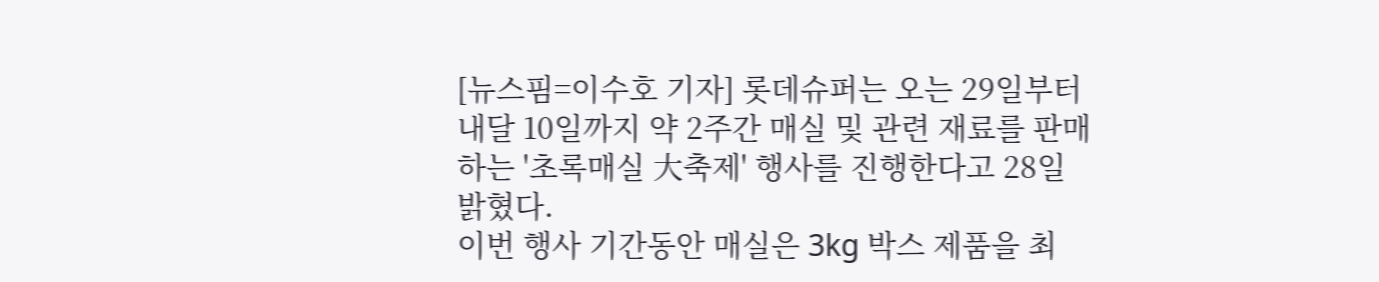[뉴스핌=이수호 기자] 롯데슈퍼는 오는 29일부터 내달 10일까지 약 2주간 매실 및 관련 재료를 판매하는 '초록매실 大축제' 행사를 진행한다고 28일 밝혔다.
이번 행사 기간동안 매실은 3kg 박스 제품을 최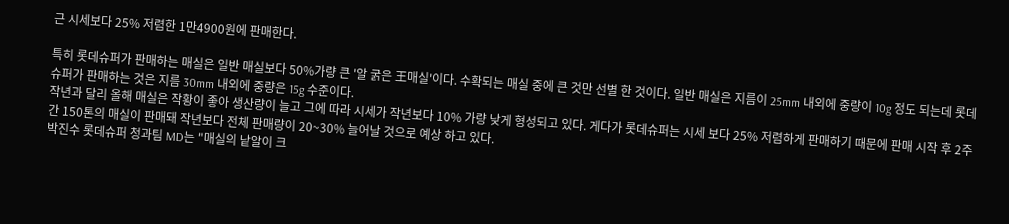근 시세보다 25% 저렴한 1만4900원에 판매한다.

특히 롯데슈퍼가 판매하는 매실은 일반 매실보다 50%가량 큰 '알 굵은 王매실'이다. 수확되는 매실 중에 큰 것만 선별 한 것이다. 일반 매실은 지름이 25mm 내외에 중량이 10g 정도 되는데 롯데슈퍼가 판매하는 것은 지름 30mm 내외에 중량은 15g 수준이다.
작년과 달리 올해 매실은 작황이 좋아 생산량이 늘고 그에 따라 시세가 작년보다 10% 가량 낮게 형성되고 있다. 게다가 롯데슈퍼는 시세 보다 25% 저렴하게 판매하기 때문에 판매 시작 후 2주간 150톤의 매실이 판매돼 작년보다 전체 판매량이 20~30% 늘어날 것으로 예상 하고 있다.
박진수 롯데슈퍼 청과팀 MD는 "매실의 낱알이 크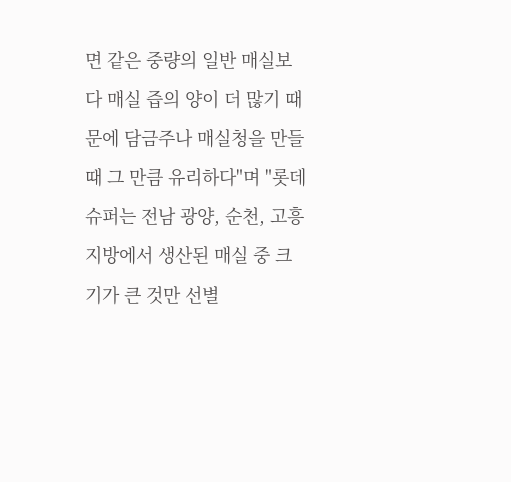면 같은 중량의 일반 매실보다 매실 즙의 양이 더 많기 때문에 담금주나 매실청을 만들 때 그 만큼 유리하다"며 "롯데슈퍼는 전남 광양, 순천, 고흥 지방에서 생산된 매실 중 크기가 큰 것만 선별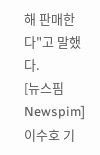해 판매한다"고 말했다.
[뉴스핌 Newspim] 이수호 기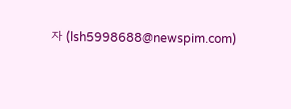자 (lsh5998688@newspim.com)